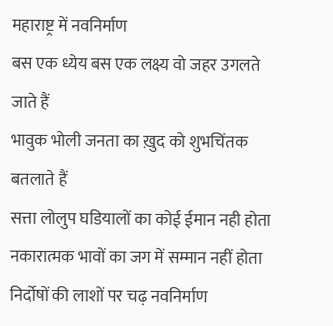महाराष्ट्र में नवनिर्माण
बस एक ध्येय बस एक लक्ष्य वो जहर उगलते जाते हैं
भावुक भोली जनता का ख़ुद को शुभचिंतक बतलाते हैं
सत्ता लोलुप घडियालों का कोई ईमान नही होता
नकारात्मक भावों का जग में सम्मान नहीं होता
निर्दोषों की लाशों पर चढ़ नवनिर्माण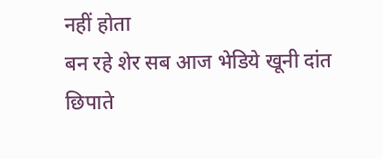नहीं होता
बन रहे शेर सब आज भेडिये खूनी दांत छिपाते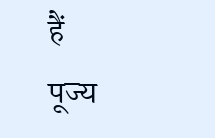हैं
पूज्य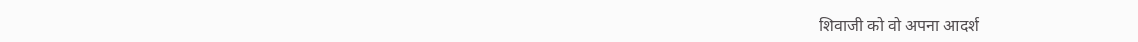शिवाजी को वो अपना आदर्श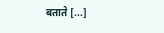बताते [...]